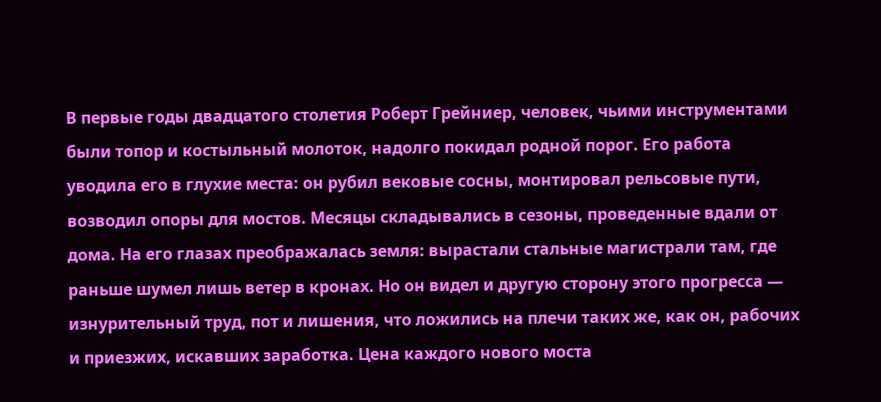В первые годы двадцатого столетия Роберт Грейниер, человек, чьими инструментами были топор и костыльный молоток, надолго покидал родной порог. Его работа уводила его в глухие места: он рубил вековые сосны, монтировал рельсовые пути, возводил опоры для мостов. Месяцы складывались в сезоны, проведенные вдали от дома. На его глазах преображалась земля: вырастали стальные магистрали там, где раньше шумел лишь ветер в кронах. Но он видел и другую сторону этого прогресса — изнурительный труд, пот и лишения, что ложились на плечи таких же, как он, рабочих и приезжих, искавших заработка. Цена каждого нового моста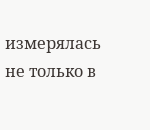измерялась не только в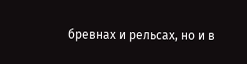бревнах и рельсах, но и в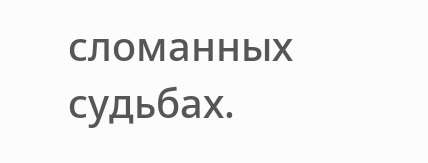сломанных судьбах.